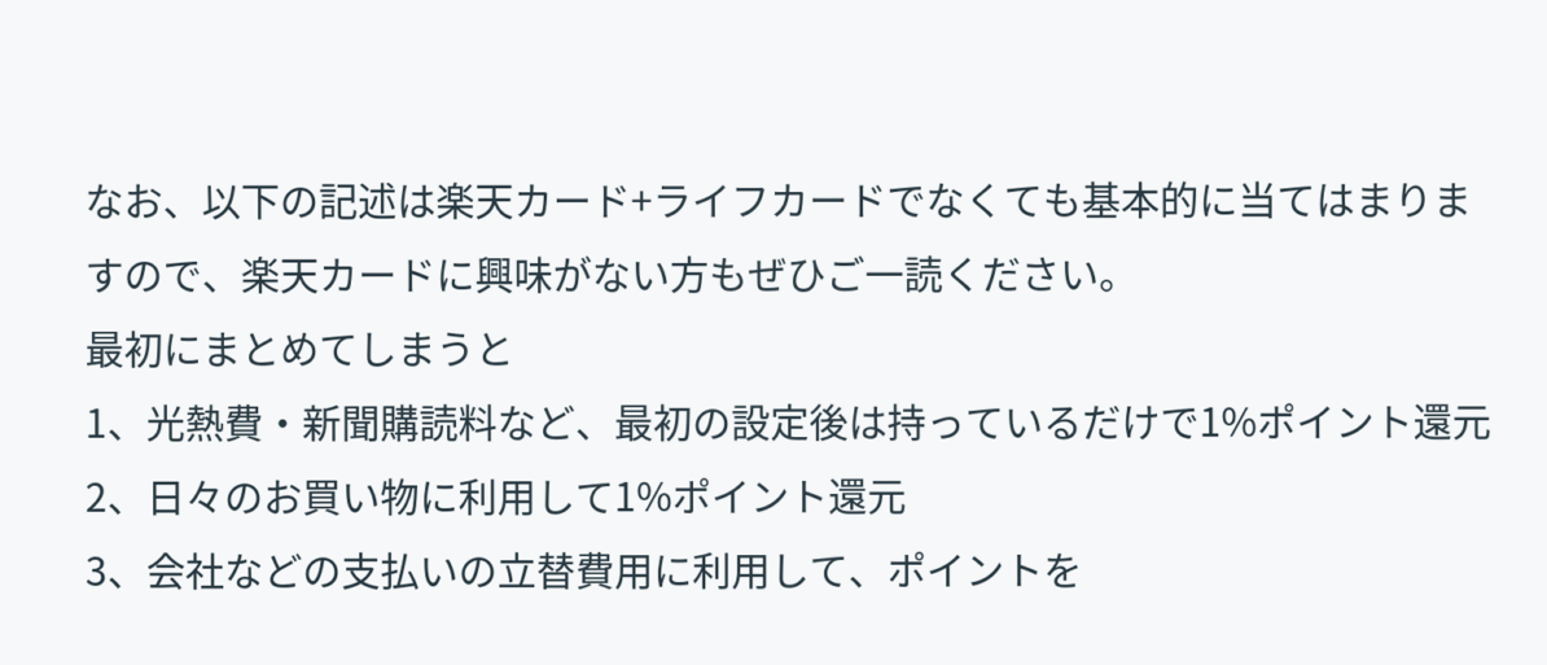なお、以下の記述は楽天カード+ライフカードでなくても基本的に当てはまりますので、楽天カードに興味がない方もぜひご一読ください。
最初にまとめてしまうと
1、光熱費・新聞購読料など、最初の設定後は持っているだけで1%ポイント還元
2、日々のお買い物に利用して1%ポイント還元
3、会社などの支払いの立替費用に利用して、ポイントを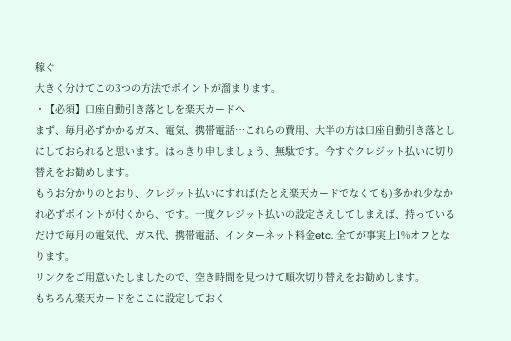稼ぐ
大きく分けてこの3つの方法でポイントが溜まります。
・【必須】口座自動引き落としを楽天カードへ
まず、毎月必ずかかるガス、電気、携帯電話…これらの費用、大半の方は口座自動引き落としにしておられると思います。はっきり申しましょう、無駄です。今すぐクレジット払いに切り替えをお勧めします。
もうお分かりのとおり、クレジット払いにすれば(たとえ楽天カードでなくても)多かれ少なかれ必ずポイントが付くから、です。一度クレジット払いの設定さえしてしまえば、持っているだけで毎月の電気代、ガス代、携帯電話、インターネット料金etc. 全てが事実上1%オフとなります。
リンクをご用意いたしましたので、空き時間を見つけて順次切り替えをお勧めします。
もちろん楽天カードをここに設定しておく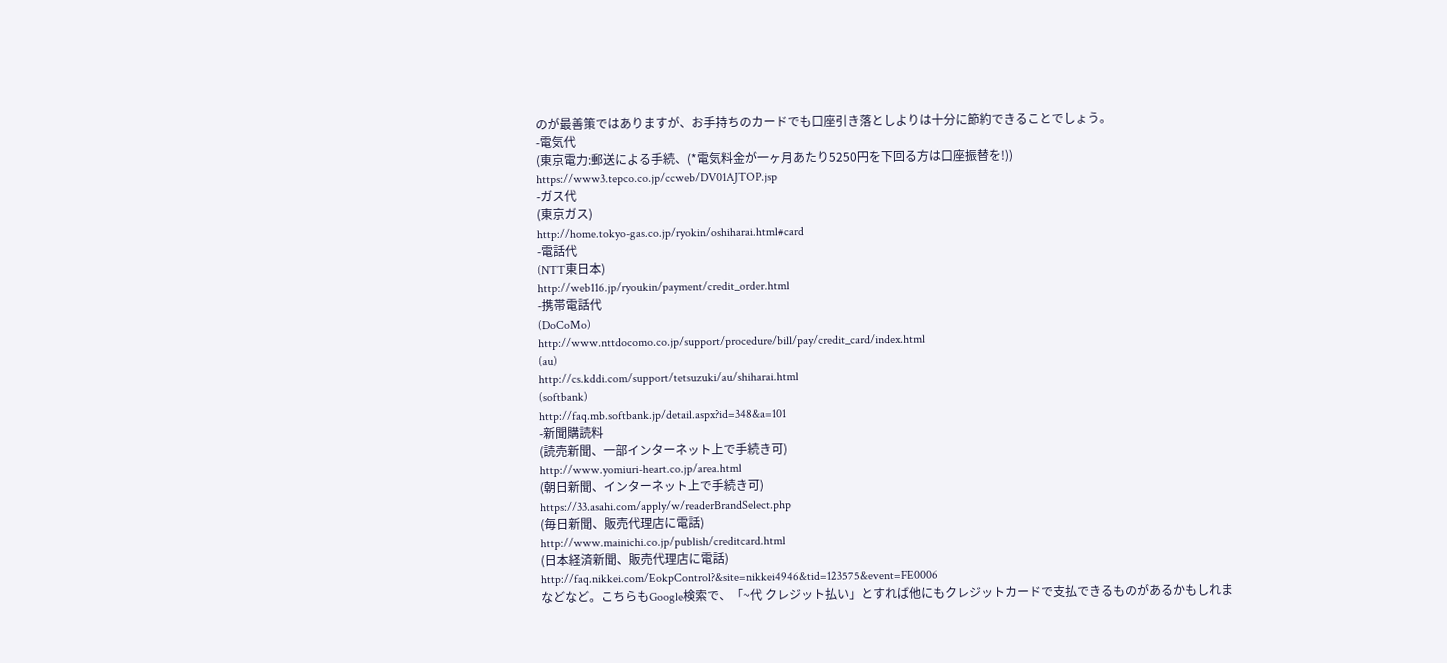のが最善策ではありますが、お手持ちのカードでも口座引き落としよりは十分に節約できることでしょう。
-電気代
(東京電力:郵送による手続、(*電気料金が一ヶ月あたり5250円を下回る方は口座振替を!))
https://www3.tepco.co.jp/ccweb/DV01AJTOP.jsp
-ガス代
(東京ガス)
http://home.tokyo-gas.co.jp/ryokin/oshiharai.html#card
-電話代
(NTT東日本)
http://web116.jp/ryoukin/payment/credit_order.html
-携帯電話代
(DoCoMo)
http://www.nttdocomo.co.jp/support/procedure/bill/pay/credit_card/index.html
(au)
http://cs.kddi.com/support/tetsuzuki/au/shiharai.html
(softbank)
http://faq.mb.softbank.jp/detail.aspx?id=348&a=101
-新聞購読料
(読売新聞、一部インターネット上で手続き可)
http://www.yomiuri-heart.co.jp/area.html
(朝日新聞、インターネット上で手続き可)
https://33.asahi.com/apply/w/readerBrandSelect.php
(毎日新聞、販売代理店に電話)
http://www.mainichi.co.jp/publish/creditcard.html
(日本経済新聞、販売代理店に電話)
http://faq.nikkei.com/EokpControl?&site=nikkei4946&tid=123575&event=FE0006
などなど。こちらもGoogle検索で、「~代 クレジット払い」とすれば他にもクレジットカードで支払できるものがあるかもしれま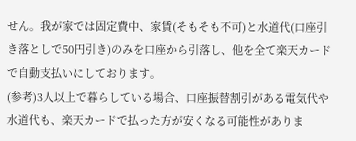せん。我が家では固定費中、家賃(そもそも不可)と水道代(口座引き落としで50円引き)のみを口座から引落し、他を全て楽天カードで自動支払いにしております。
(参考)3人以上で暮らしている場合、口座振替割引がある電気代や水道代も、楽天カードで払った方が安くなる可能性がありま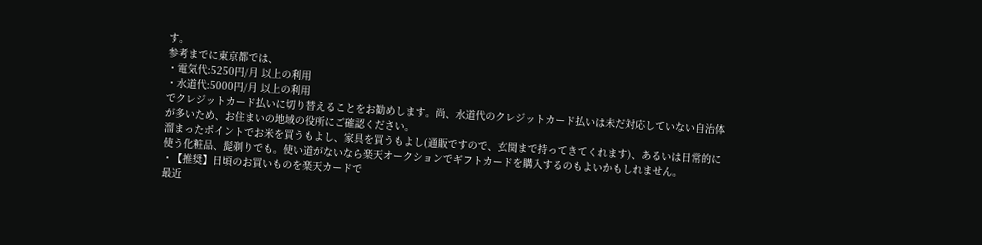す。
参考までに東京都では、
・電気代:5250円/月 以上の利用
・水道代:5000円/月 以上の利用
でクレジットカード払いに切り替えることをお勧めします。尚、水道代のクレジットカード払いは未だ対応していない自治体が多いため、お住まいの地域の役所にご確認ください。
溜まったポイントでお米を買うもよし、家具を買うもよし(通販ですので、玄関まで持ってきてくれます)、あるいは日常的に使う化粧品、髭剃りでも。使い道がないなら楽天オークションでギフトカードを購入するのもよいかもしれません。
・【推奨】日頃のお買いものを楽天カードで
最近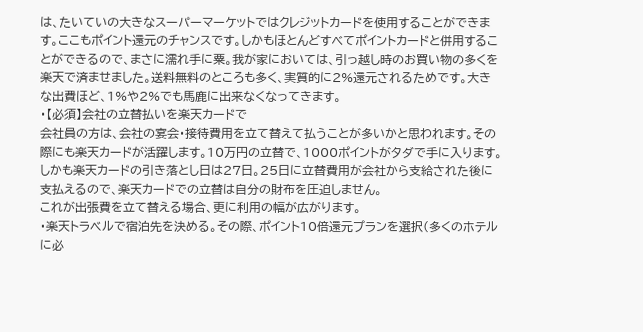は、たいていの大きなスーパーマーケットではクレジットカードを使用することができます。ここもポイント還元のチャンスです。しかもほとんどすべてポイントカードと併用することができるので、まさに濡れ手に粟。我が家においては、引っ越し時のお買い物の多くを楽天で済ませました。送料無料のところも多く、実質的に2%還元されるためです。大きな出費ほど、1%や2%でも馬鹿に出来なくなってきます。
・【必須】会社の立替払いを楽天カードで
会社員の方は、会社の宴会・接待費用を立て替えて払うことが多いかと思われます。その際にも楽天カードが活躍します。10万円の立替で、1000ポイントがタダで手に入ります。
しかも楽天カードの引き落とし日は27日。25日に立替費用が会社から支給された後に支払えるので、楽天カードでの立替は自分の財布を圧迫しません。
これが出張費を立て替える場合、更に利用の幅が広がります。
・楽天トラベルで宿泊先を決める。その際、ポイント10倍還元プランを選択(多くのホテルに必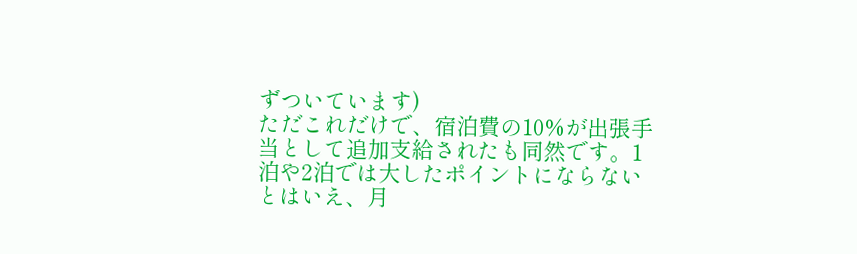ずついています)
ただこれだけで、宿泊費の10%が出張手当として追加支給されたも同然です。1泊や2泊では大したポイントにならないとはいえ、月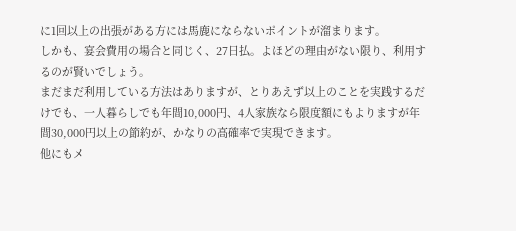に1回以上の出張がある方には馬鹿にならないポイントが溜まります。
しかも、宴会費用の場合と同じく、27日払。よほどの理由がない限り、利用するのが賢いでしょう。
まだまだ利用している方法はありますが、とりあえず以上のことを実践するだけでも、一人暮らしでも年間10,000円、4人家族なら限度額にもよりますが年間30,000円以上の節約が、かなりの高確率で実現できます。
他にもメ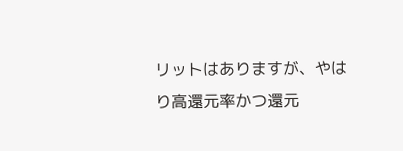リットはありますが、やはり高還元率かつ還元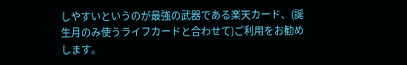しやすいというのが最強の武器である楽天カード、(誕生月のみ使うライフカードと合わせて)ご利用をお勧めします。